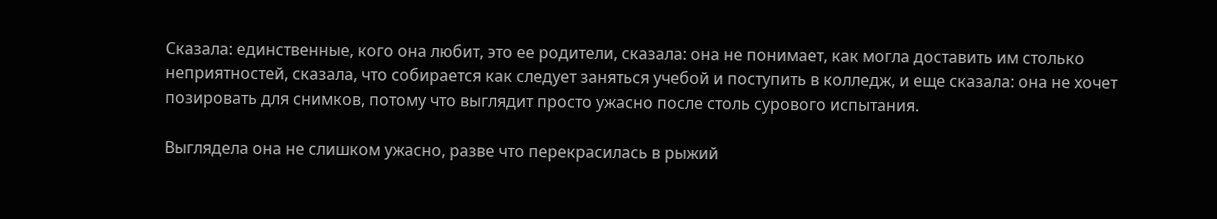Сказала: единственные, кого она любит, это ее родители, сказала: она не понимает, как могла доставить им столько неприятностей, сказала, что собирается как следует заняться учебой и поступить в колледж, и еще сказала: она не хочет позировать для снимков, потому что выглядит просто ужасно после столь сурового испытания.

Выглядела она не слишком ужасно, разве что перекрасилась в рыжий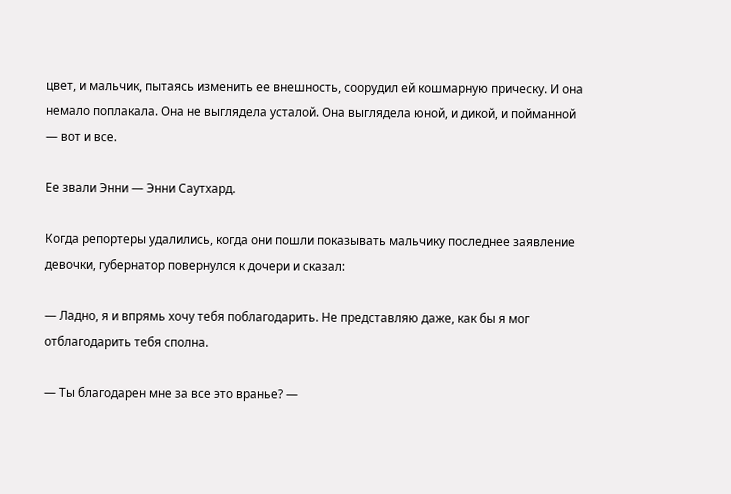цвет, и мальчик, пытаясь изменить ее внешность, соорудил ей кошмарную прическу. И она немало поплакала. Она не выглядела усталой. Она выглядела юной, и дикой, и пойманной — вот и все.

Ее звали Энни — Энни Саутхард.

Когда репортеры удалились, когда они пошли показывать мальчику последнее заявление девочки, губернатор повернулся к дочери и сказал:

— Ладно, я и впрямь хочу тебя поблагодарить. Не представляю даже, как бы я мог отблагодарить тебя сполна.

— Ты благодарен мне за все это вранье? —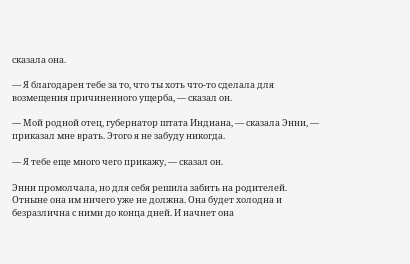сказала она.

— Я благодарен тебе за то, что ты хоть что-то сделала для возмещения причиненного ущерба, — сказал он.

— Мой родной отец, губернатор штата Индиана, — сказала Энни, — приказал мне врать. Этого я не забуду никогда.

— Я тебе еще много чего прикажу, — сказал он.

Энни промолчала, но для себя решила забить на родителей. Отныне она им ничего уже не должна. Она будет холодна и безразлична с ними до конца дней. И начнет она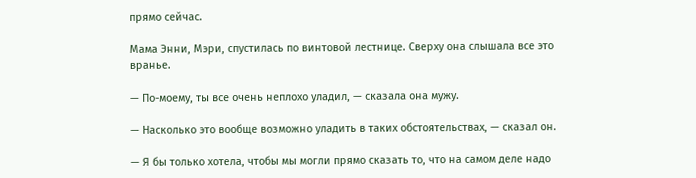прямо сейчас.

Мама Энни, Мэри, спустилась по винтовой лестнице. Сверху она слышала все это вранье.

— По-моему, ты все очень неплохо уладил, — сказала она мужу.

— Насколько это вообще возможно уладить в таких обстоятельствах, — сказал он.

— Я бы только хотела, чтобы мы могли прямо сказать то, что на самом деле надо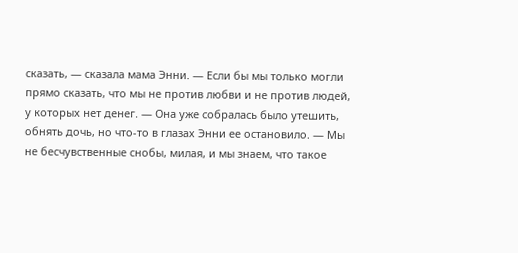сказать, — сказала мама Энни. — Если бы мы только могли прямо сказать, что мы не против любви и не против людей, у которых нет денег. — Она уже собралась было утешить, обнять дочь, но что-то в глазах Энни ее остановило. — Мы не бесчувственные снобы, милая, и мы знаем, что такое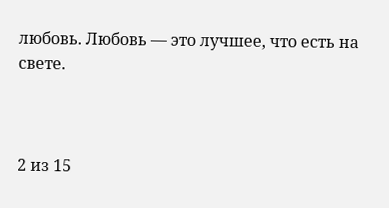любовь. Любовь — это лучшее, что есть на свете.



2 из 15